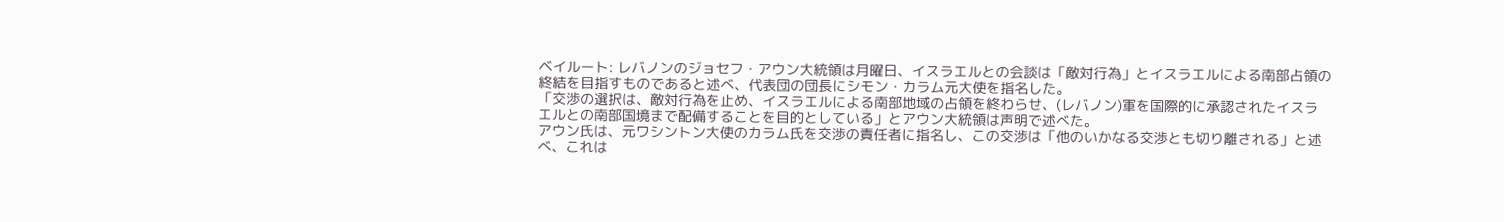ベイルート: レバノンのジョセフ・アウン大統領は月曜日、イスラエルとの会談は「敵対行為」とイスラエルによる南部占領の終結を目指すものであると述べ、代表団の団長にシモン・カラム元大使を指名した。
「交渉の選択は、敵対行為を止め、イスラエルによる南部地域の占領を終わらせ、(レバノン)軍を国際的に承認されたイスラエルとの南部国境まで配備することを目的としている」とアウン大統領は声明で述べた。
アウン氏は、元ワシントン大使のカラム氏を交渉の責任者に指名し、この交渉は「他のいかなる交渉とも切り離される」と述べ、これは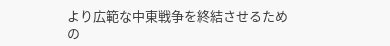より広範な中東戦争を終結させるための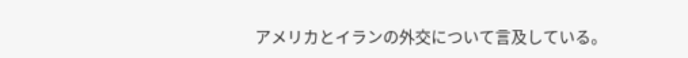アメリカとイランの外交について言及している。